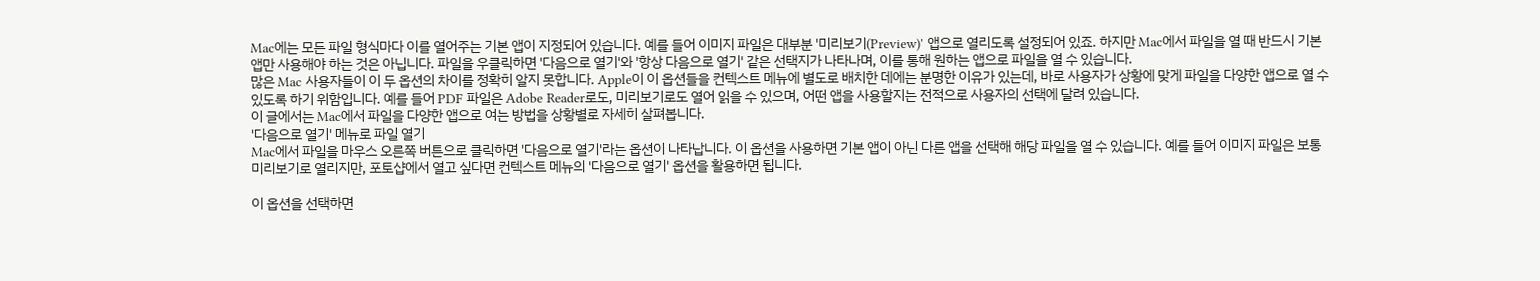Mac에는 모든 파일 형식마다 이를 열어주는 기본 앱이 지정되어 있습니다. 예를 들어 이미지 파일은 대부분 '미리보기(Preview)' 앱으로 열리도록 설정되어 있죠. 하지만 Mac에서 파일을 열 때 반드시 기본 앱만 사용해야 하는 것은 아닙니다. 파일을 우클릭하면 '다음으로 열기'와 '항상 다음으로 열기' 같은 선택지가 나타나며, 이를 통해 원하는 앱으로 파일을 열 수 있습니다.
많은 Mac 사용자들이 이 두 옵션의 차이를 정확히 알지 못합니다. Apple이 이 옵션들을 컨텍스트 메뉴에 별도로 배치한 데에는 분명한 이유가 있는데, 바로 사용자가 상황에 맞게 파일을 다양한 앱으로 열 수 있도록 하기 위함입니다. 예를 들어 PDF 파일은 Adobe Reader로도, 미리보기로도 열어 읽을 수 있으며, 어떤 앱을 사용할지는 전적으로 사용자의 선택에 달려 있습니다.
이 글에서는 Mac에서 파일을 다양한 앱으로 여는 방법을 상황별로 자세히 살펴봅니다.
'다음으로 열기' 메뉴로 파일 열기
Mac에서 파일을 마우스 오른쪽 버튼으로 클릭하면 '다음으로 열기'라는 옵션이 나타납니다. 이 옵션을 사용하면 기본 앱이 아닌 다른 앱을 선택해 해당 파일을 열 수 있습니다. 예를 들어 이미지 파일은 보통 미리보기로 열리지만, 포토샵에서 열고 싶다면 컨텍스트 메뉴의 '다음으로 열기' 옵션을 활용하면 됩니다.

이 옵션을 선택하면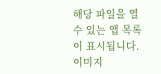해당 파일을 열 수 있는 앱 목록이 표시됩니다. 이미지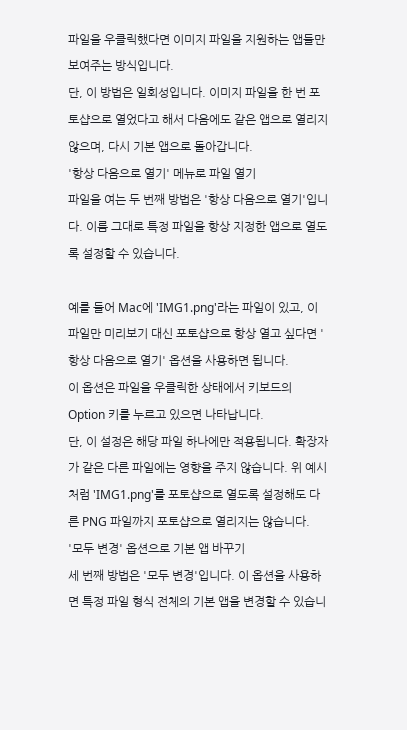파일을 우클릭했다면 이미지 파일을 지원하는 앱들만 보여주는 방식입니다.
단, 이 방법은 일회성입니다. 이미지 파일을 한 번 포토샵으로 열었다고 해서 다음에도 같은 앱으로 열리지 않으며, 다시 기본 앱으로 돌아갑니다.
'항상 다음으로 열기' 메뉴로 파일 열기
파일을 여는 두 번째 방법은 '항상 다음으로 열기'입니다. 이름 그대로 특정 파일을 항상 지정한 앱으로 열도록 설정할 수 있습니다.

예를 들어 Mac에 'IMG1.png'라는 파일이 있고, 이 파일만 미리보기 대신 포토샵으로 항상 열고 싶다면 '항상 다음으로 열기' 옵션을 사용하면 됩니다.
이 옵션은 파일을 우클릭한 상태에서 키보드의 Option 키를 누르고 있으면 나타납니다.
단, 이 설정은 해당 파일 하나에만 적용됩니다. 확장자가 같은 다른 파일에는 영향을 주지 않습니다. 위 예시처럼 'IMG1.png'를 포토샵으로 열도록 설정해도 다른 PNG 파일까지 포토샵으로 열리지는 않습니다.
'모두 변경' 옵션으로 기본 앱 바꾸기
세 번째 방법은 '모두 변경'입니다. 이 옵션을 사용하면 특정 파일 형식 전체의 기본 앱을 변경할 수 있습니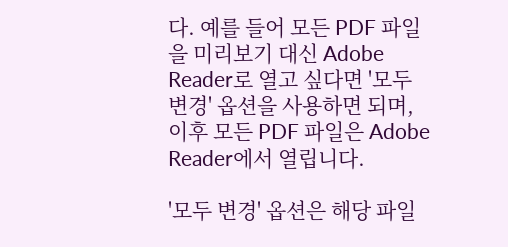다. 예를 들어 모든 PDF 파일을 미리보기 대신 Adobe Reader로 열고 싶다면 '모두 변경' 옵션을 사용하면 되며, 이후 모든 PDF 파일은 Adobe Reader에서 열립니다.

'모두 변경' 옵션은 해당 파일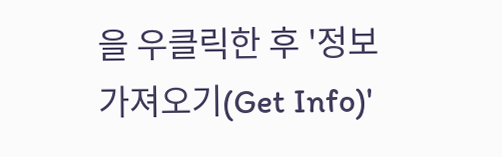을 우클릭한 후 '정보 가져오기(Get Info)'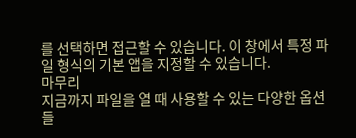를 선택하면 접근할 수 있습니다. 이 창에서 특정 파일 형식의 기본 앱을 지정할 수 있습니다.
마무리
지금까지 파일을 열 때 사용할 수 있는 다양한 옵션들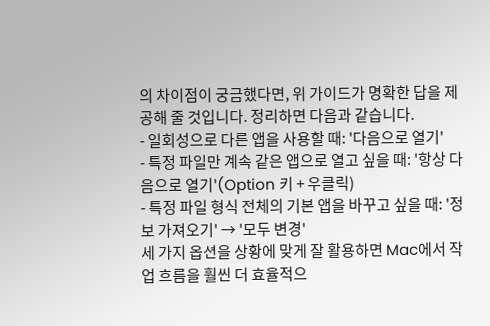의 차이점이 궁금했다면, 위 가이드가 명확한 답을 제공해 줄 것입니다. 정리하면 다음과 같습니다.
- 일회성으로 다른 앱을 사용할 때: '다음으로 열기'
- 특정 파일만 계속 같은 앱으로 열고 싶을 때: '항상 다음으로 열기'(Option 키 + 우클릭)
- 특정 파일 형식 전체의 기본 앱을 바꾸고 싶을 때: '정보 가져오기' → '모두 변경'
세 가지 옵션을 상황에 맞게 잘 활용하면 Mac에서 작업 흐름을 훨씬 더 효율적으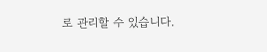로 관리할 수 있습니다.